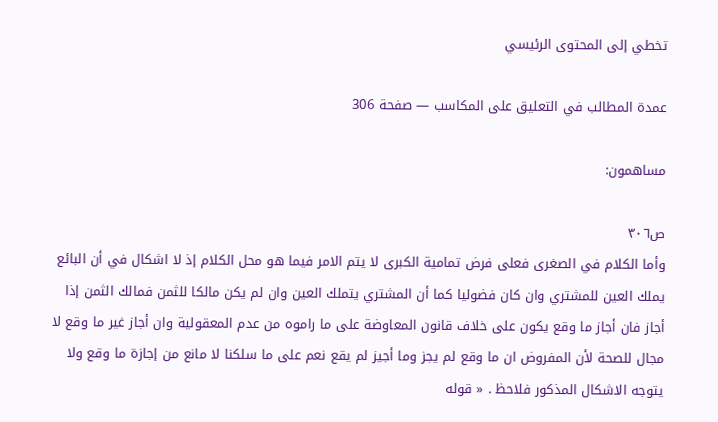تخطي إلى المحتوى الرئيسي

عمدة المطالب في التعليق على المكاسب — صفحة 306

مساهمون:

ص٣٠٦
وأما الكلام في الصغرى فعلى فرض تمامية الكبرى لا يتم الامر فيما هو محل الكلام إذ لا اشكال في أن البائع يملك العين للمشتري وان كان فضوليا كما أن المشتري يتملك العين وان لم يكن مالكا للثمن فمالك الثمن إذا أجاز فان أجاز ما وقع يكون على خلاف قانون المعاوضة على ما راموه من عدم المعقولية وان أجاز غير ما وقع لا مجال للصحة لأن المفروض ان ما وقع لم يجز وما أجيز لم يقع نعم على ما سلكنا لا مانع من إجازة ما وقع ولا يتوجه الاشكال المذكور فلاحظ . « قوله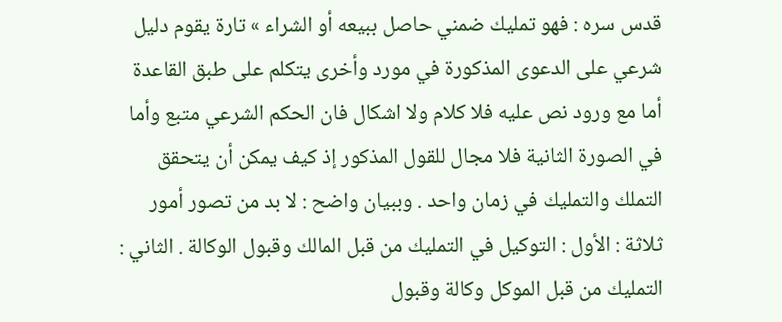قدس سره : فهو تمليك ضمني حاصل ببيعه أو الشراء » تارة يقوم دليل شرعي على الدعوى المذكورة في مورد وأخرى يتكلم على طبق القاعدة أما مع ورود نص عليه فلا كلام ولا اشكال فان الحكم الشرعي متبع وأما في الصورة الثانية فلا مجال للقول المذكور إذ كيف يمكن أن يتحقق التملك والتمليك في زمان واحد . وببيان واضح : لا بد من تصور أمور ثلاثة : الأول : التوكيل في التمليك من قبل المالك وقبول الوكالة . الثاني : التمليك من قبل الموكل وكالة وقبول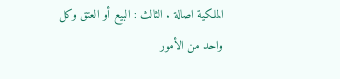الملكية اصالة . الثالث : البيع أو العتق وكل واحد من الأمور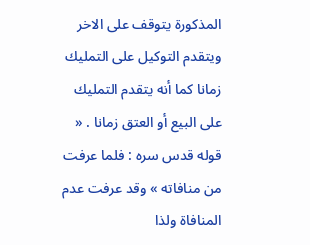المذكورة يتوقف على الاخر ويتقدم التوكيل على التمليك زمانا كما أنه يتقدم التمليك على البيع أو العتق زمانا . « قوله قدس سره : فلما عرفت من منافاته » وقد عرفت عدم المنافاة ولذا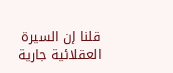قلنا إن السيرة العقلائية جارية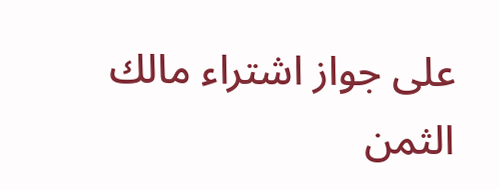على جواز اشتراء مالك الثمن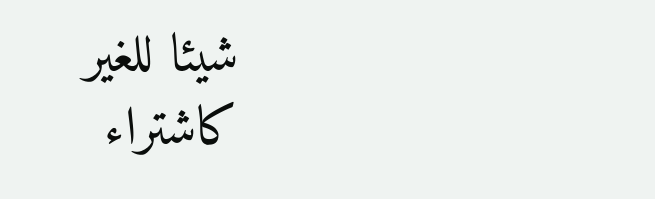شيئا للغير كاشتراء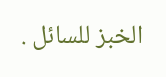الخبز للسائل .